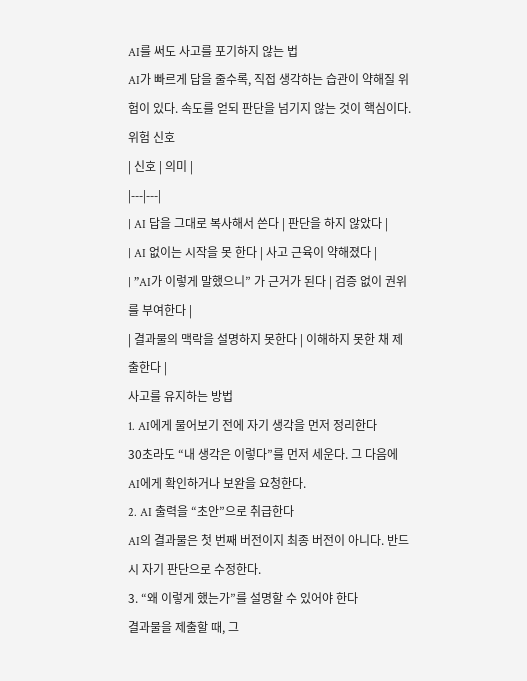AI를 써도 사고를 포기하지 않는 법
AI가 빠르게 답을 줄수록, 직접 생각하는 습관이 약해질 위험이 있다. 속도를 얻되 판단을 넘기지 않는 것이 핵심이다.
위험 신호
| 신호 | 의미 |
|---|---|
| AI 답을 그대로 복사해서 쓴다 | 판단을 하지 않았다 |
| AI 없이는 시작을 못 한다 | 사고 근육이 약해졌다 |
| ”AI가 이렇게 말했으니” 가 근거가 된다 | 검증 없이 권위를 부여한다 |
| 결과물의 맥락을 설명하지 못한다 | 이해하지 못한 채 제출한다 |
사고를 유지하는 방법
1. AI에게 물어보기 전에 자기 생각을 먼저 정리한다
30초라도 “내 생각은 이렇다”를 먼저 세운다. 그 다음에 AI에게 확인하거나 보완을 요청한다.
2. AI 출력을 “초안”으로 취급한다
AI의 결과물은 첫 번째 버전이지 최종 버전이 아니다. 반드시 자기 판단으로 수정한다.
3. “왜 이렇게 했는가”를 설명할 수 있어야 한다
결과물을 제출할 때, 그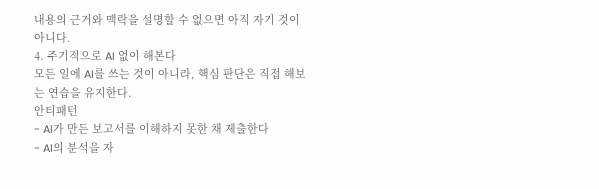내용의 근거와 맥락을 설명할 수 없으면 아직 자기 것이 아니다.
4. 주기적으로 AI 없이 해본다
모든 일에 AI를 쓰는 것이 아니라, 핵심 판단은 직접 해보는 연습을 유지한다.
안티패턴
- AI가 만든 보고서를 이해하지 못한 채 제출한다
- AI의 분석을 자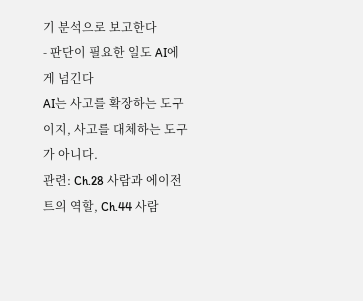기 분석으로 보고한다
- 판단이 필요한 일도 AI에게 넘긴다
AI는 사고를 확장하는 도구이지, 사고를 대체하는 도구가 아니다.
관련: Ch.28 사람과 에이전트의 역할, Ch.44 사람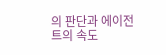의 판단과 에이전트의 속도